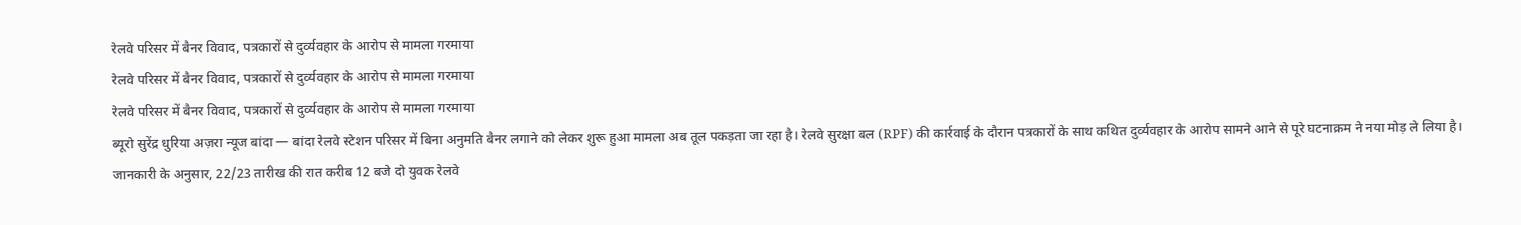रेलवे परिसर में बैनर विवाद, पत्रकारों से दुर्व्यवहार के आरोप से मामला गरमाया
रेलवे परिसर में बैनर विवाद, पत्रकारों से दुर्व्यवहार के आरोप से मामला गरमाया
रेलवे परिसर में बैनर विवाद, पत्रकारों से दुर्व्यवहार के आरोप से मामला गरमाया
ब्यूरो सुरेंद्र धुरिया अज़रा न्यूज बांदा — बांदा रेलवे स्टेशन परिसर में बिना अनुमति बैनर लगाने को लेकर शुरू हुआ मामला अब तूल पकड़ता जा रहा है। रेलवे सुरक्षा बल (RPF) की कार्रवाई के दौरान पत्रकारों के साथ कथित दुर्व्यवहार के आरोप सामने आने से पूरे घटनाक्रम ने नया मोड़ ले लिया है।
जानकारी के अनुसार, 22/23 तारीख की रात करीब 12 बजे दो युवक रेलवे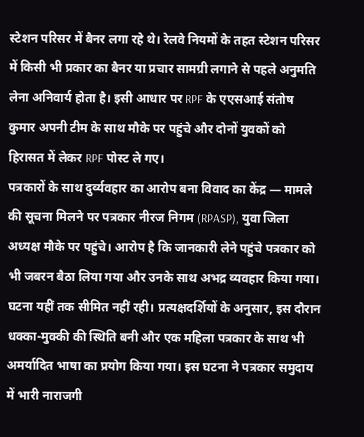स्टेशन परिसर में बैनर लगा रहे थे। रेलवे नियमों के तहत स्टेशन परिसर में किसी भी प्रकार का बैनर या प्रचार सामग्री लगाने से पहले अनुमति लेना अनिवार्य होता है। इसी आधार पर RPF के एएसआई संतोष कुमार अपनी टीम के साथ मौके पर पहुंचे और दोनों युवकों को हिरासत में लेकर RPF पोस्ट ले गए।
पत्रकारों के साथ दुर्व्यवहार का आरोप बना विवाद का केंद्र — मामले की सूचना मिलने पर पत्रकार नीरज निगम (RPASP), युवा जिला अध्यक्ष मौके पर पहुंचे। आरोप है कि जानकारी लेने पहुंचे पत्रकार को भी जबरन बैठा लिया गया और उनके साथ अभद्र व्यवहार किया गया।
घटना यहीं तक सीमित नहीं रही। प्रत्यक्षदर्शियों के अनुसार, इस दौरान धक्का-मुक्की की स्थिति बनी और एक महिला पत्रकार के साथ भी अमर्यादित भाषा का प्रयोग किया गया। इस घटना ने पत्रकार समुदाय में भारी नाराजगी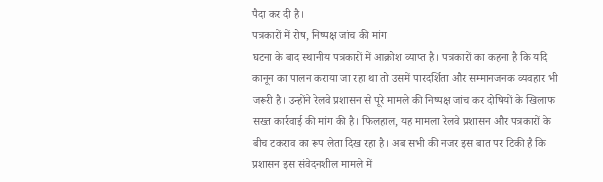पैदा कर दी है।
पत्रकारों में रोष, निष्पक्ष जांच की मांग
घटना के बाद स्थानीय पत्रकारों में आक्रोश व्याप्त है। पत्रकारों का कहना है कि यदि कानून का पालन कराया जा रहा था तो उसमें पारदर्शिता और सम्मानजनक व्यवहार भी जरूरी है। उन्होंने रेलवे प्रशासन से पूरे मामले की निष्पक्ष जांच कर दोषियों के खिलाफ सख्त कार्रवाई की मांग की है। फिलहाल, यह मामला रेलवे प्रशासन और पत्रकारों के बीच टकराव का रूप लेता दिख रहा है। अब सभी की नजर इस बात पर टिकी है कि प्रशासन इस संवेदनशील मामले में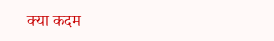क्या कदम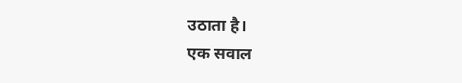उठाता है।
एक सवाल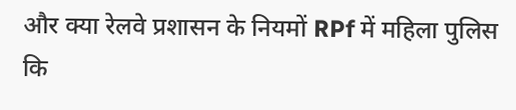और क्या रेलवे प्रशासन के नियमों RPf में महिला पुलिस कि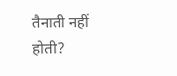तैनाती नहीं होती?